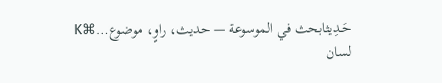حَـدِيثابحث في الموسوعة — حديث، راوٍ، موضوع…⌘K
لسان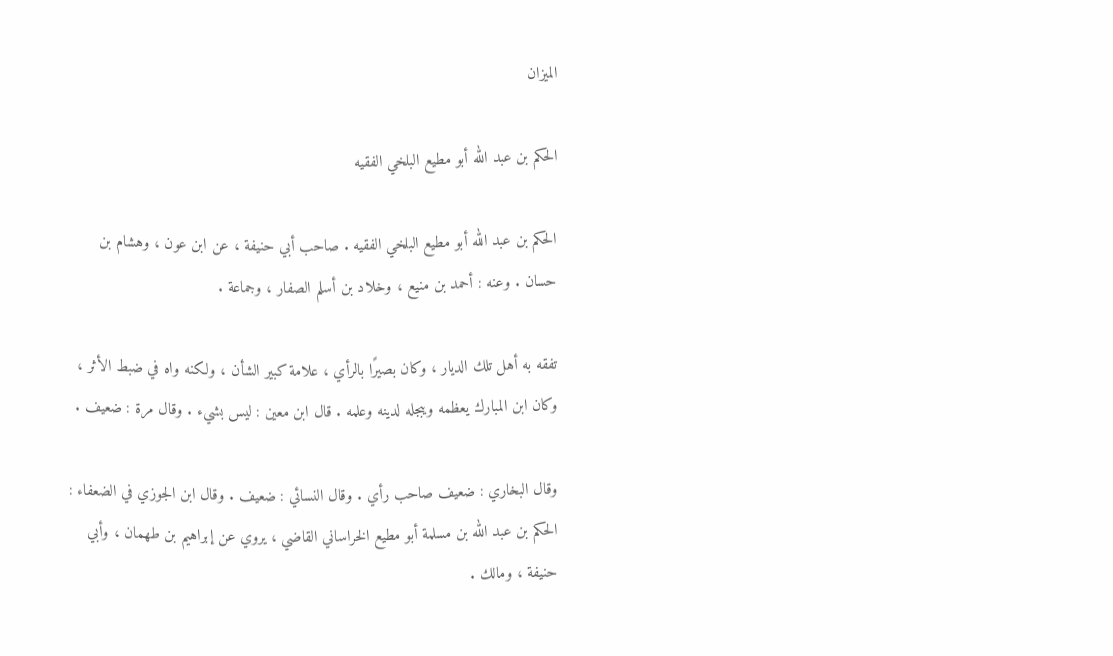الميزان

الحكم بن عبد الله أبو مطيع البلخي الفقيه

الحكم بن عبد الله أبو مطيع البلخي الفقيه . صاحب أبي حنيفة ، عن ابن عون ، وهشام بن حسان . وعنه : أحمد بن منيع ، وخلاد بن أسلم الصفار ، وجماعة .

تفقه به أهل تلك الديار ، وكان بصيرًا بالرأي ، علامة كبير الشأن ، ولكنه واه في ضبط الأثر ، وكان ابن المبارك يعظمه ويبجله لدينه وعلمه . قال ابن معين : ليس بشيء . وقال مرة : ضعيف .

وقال البخاري : ضعيف صاحب رأي . وقال النسائي : ضعيف . وقال ابن الجوزي في الضعفاء : الحكم بن عبد الله بن مسلمة أبو مطيع الخراساني القاضي ، يروي عن إبراهيم بن طهمان ، وأبي حنيفة ، ومالك .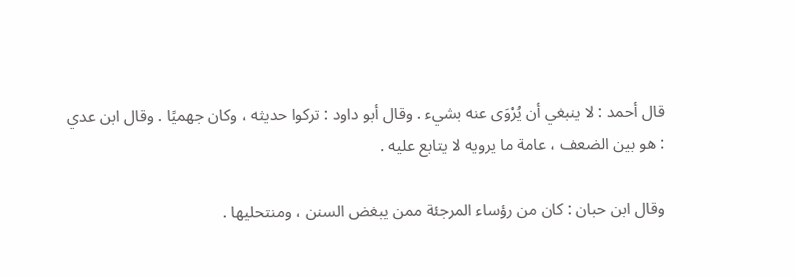قال أحمد : لا ينبغي أن يُرْوَى عنه بشيء . وقال أبو داود : تركوا حديثه ، وكان جهميًا . وقال ابن عدي : هو بين الضعف ، عامة ما يرويه لا يتابع عليه .

وقال ابن حبان : كان من رؤساء المرجئة ممن يبغض السنن ، ومنتحليها .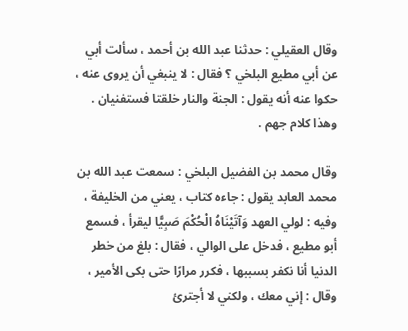وقال العقيلي : حدثنا عبد الله بن أحمد ، سألت أبي عن أبي مطيع البلخي ؟ فقال : لا ينبغي أن يروى عنه ، حكوا عنه أنه يقول : الجنة والنار خلقتا فستفنيان . وهذا كلام جهم .

وقال محمد بن الفضيل البلخي : سمعت عبد الله بن محمد العابد يقول : جاءه كتاب ، يعني من الخليفة ، وفيه : لولي العهد وَآتَيْنَاهُ الْحُكْمَ صَبِيًّا ليقرأ ، فسمع أبو مطيع ، فدخل على الوالي ، فقال : بلغ من خطر الدنيا أنا نكفر بسببها ، فكرر مرارًا حتى بكى الأمير ، وقال : إني معك ، ولكني لا أجترئ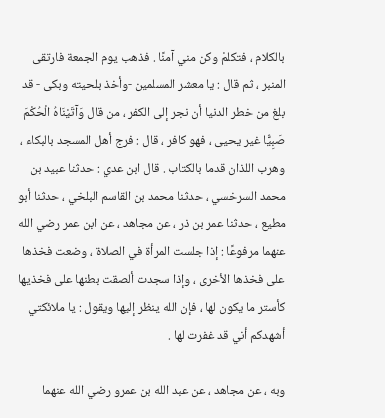بالكلام ، فتكلمْ وكن مني آمنًا . فذهب يوم الجمعة فارتقى المنبر ، ثم قال : يا معشر المسلمين -وأخذ بلحيته وبكى - قد بلغ من خطر الدنيا أن نجر إلى الكفر ، من قال وَآتَيْنَاهُ الْحُكْمَ صَبِيًّا غير يحيى ، فهو كافر ، قال : فرج أهل المسجد بالبكاء ، وهرب اللذان قدما بالكتاب . قال ابن عدي : حدثنا عبيد بن محمد السرخسي ، حدثنا محمد بن القاسم البلخي ، حدثنا أبو مطيع ، حدثنا عمر بن ذر ، عن مجاهد ، عن ابن عمر رضي الله عنهما مرفوعًا : إذا جلست المرأة في الصلاة ، وضعت فخذها على فخذها الأخرى ، وإذا سجدت ألصقت بطنها على فخذيها كأستر ما يكون لها ، فإن الله ينظر إليها ويقول : يا ملائكتي أشهدكم أني قد غفرت لها .

وبه ، عن مجاهد ، عن عبد الله بن عمرو رضي الله عنهما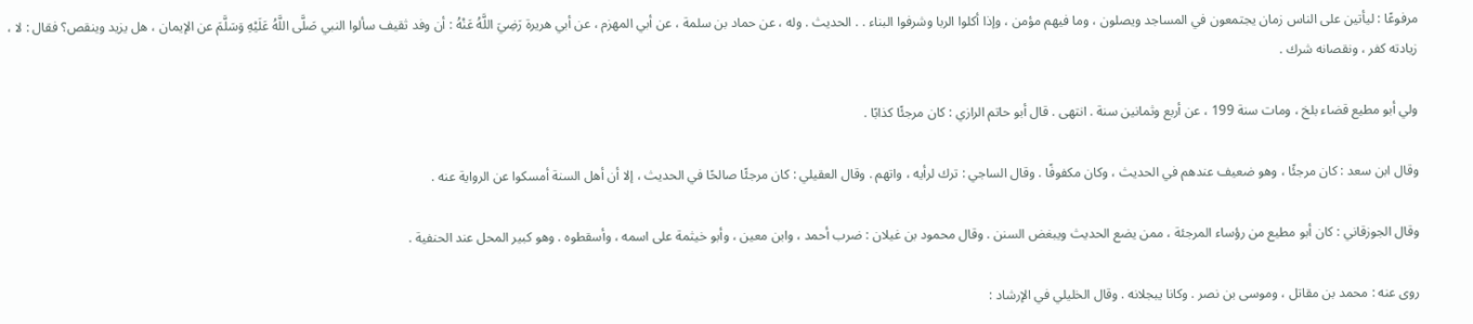مرفوعًا : ليأتين على الناس زمان يجتمعون في المساجد ويصلون ، وما فيهم مؤمن ، وإذا أكلوا الربا وشرفوا البناء . . الحديث . وله ، عن حماد بن سلمة ، عن أبي المهزم ، عن أبي هريرة رَضِيَ اللَّهُ عَنْهُ : أن وفد ثقيف سألوا النبي صَلَّى اللَّهُ عَلَيْهِ وَسَلَّمَ عن الإيمان ، هل يزيد وينقص؟ فقال : لا ، زيادته كفر ، ونقصانه شرك .

ولي أبو مطيع قضاء بلخ ، ومات سنة 199 ، عن أربع وثمانين سنة . انتهى . قال أبو حاتم الرازي : كان مرجئًا كذابًا .

وقال ابن سعد : كان مرجئًا ، وهو ضعيف عندهم في الحديث ، وكان مكفوفًا . وقال الساجي : ترك لرأيه ، واتهم . وقال العقيلي : كان مرجئًا صالحًا في الحديث ، إلا أن أهل السنة أمسكوا عن الرواية عنه .

وقال الجوزقاني : كان أبو مطيع من رؤساء المرجئة ، ممن يضع الحديث ويبغض السنن . وقال محمود بن غيلان : ضرب أحمد ، وابن معين ، وأبو خيثمة على اسمه ، وأسقطوه . وهو كبير المحل عند الحنفية .

روى عنه : محمد بن مقاتل ، وموسى بن نصر . وكانا يبجلانه . وقال الخليلي في الإرشاد :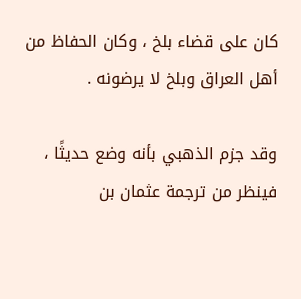كان على قضاء بلخ ، وكان الحفاظ من أهل العراق وبلخ لا يرضونه .

وقد جزم الذهبي بأنه وضع حديثًا ، فينظر من ترجمة عثمان بن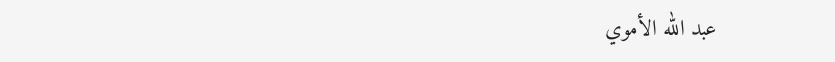عبد الله الأموي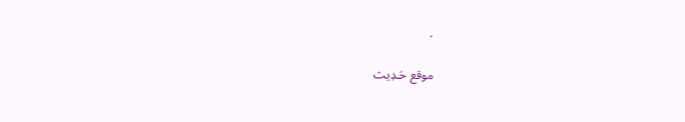.

موقع حَـدِيث